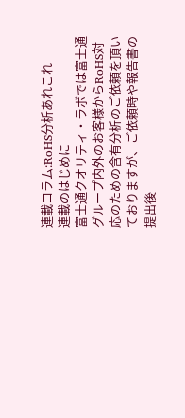連載コラム:RoHS分析あれこれ
連載のはじめに
富士通クオリティ・ラボでは富士通グループ内外のお客様からRoHS対応のための含有分析のご依頼を頂いておりますが、ご依頼時や報告書の提出後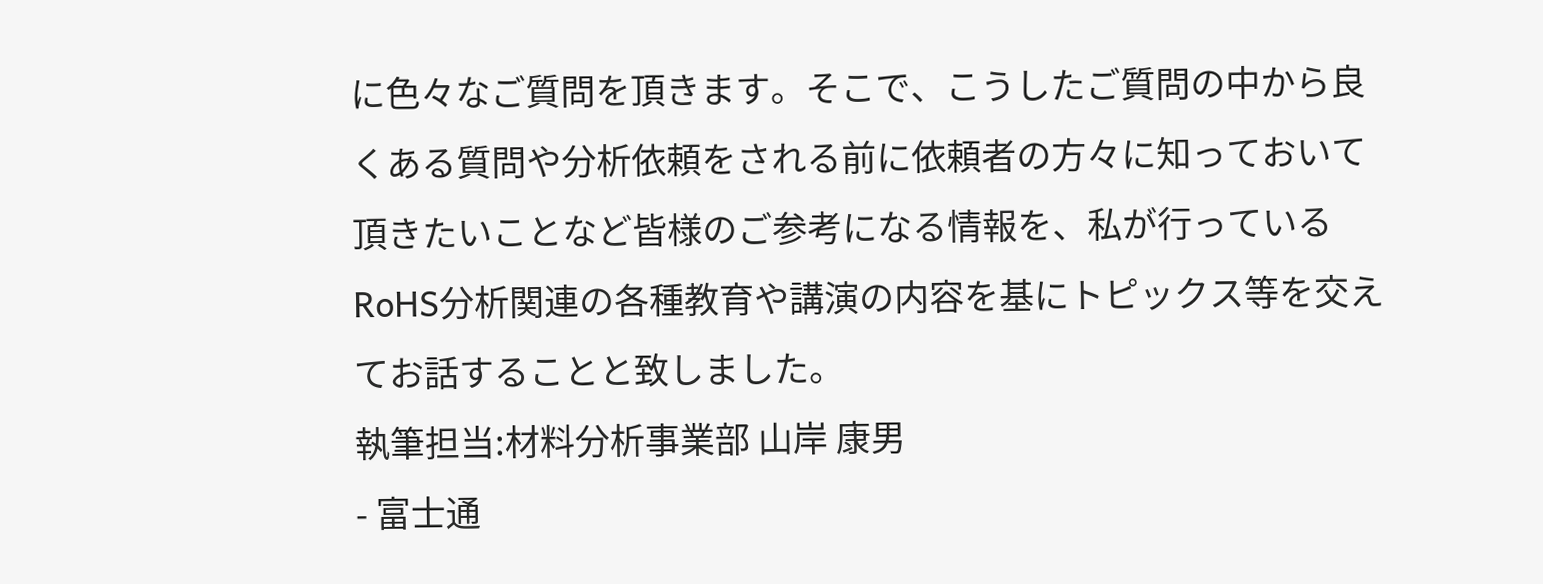に色々なご質問を頂きます。そこで、こうしたご質問の中から良くある質問や分析依頼をされる前に依頼者の方々に知っておいて頂きたいことなど皆様のご参考になる情報を、私が行っているRoHS分析関連の各種教育や講演の内容を基にトピックス等を交えてお話することと致しました。
執筆担当:材料分析事業部 山岸 康男
- 富士通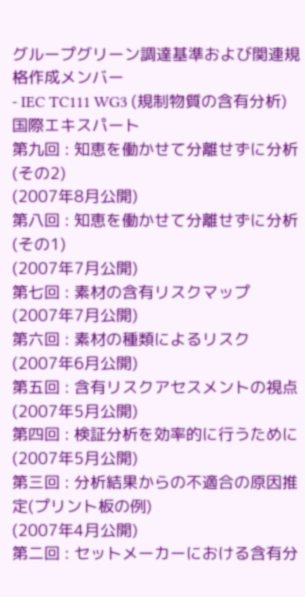グループグリーン調達基準および関連規格作成メンバー
- IEC TC111 WG3 (規制物質の含有分析)国際エキスパート
第九回 : 知恵を働かせて分離せずに分析(その2)
(2007年8月公開)
第八回 : 知恵を働かせて分離せずに分析(その1)
(2007年7月公開)
第七回 : 素材の含有リスクマップ
(2007年7月公開)
第六回 : 素材の種類によるリスク
(2007年6月公開)
第五回 : 含有リスクアセスメントの視点
(2007年5月公開)
第四回 : 検証分析を効率的に行うために
(2007年5月公開)
第三回 : 分析結果からの不適合の原因推定(プリント板の例)
(2007年4月公開)
第二回 : セットメーカーにおける含有分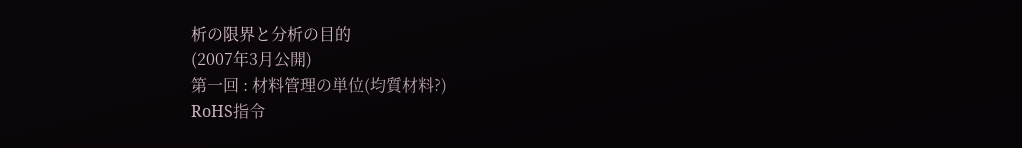析の限界と分析の目的
(2007年3月公開)
第一回 : 材料管理の単位(均質材料?)
RoHS指令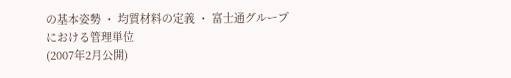の基本姿勢 ・ 均質材料の定義 ・ 富士通グループにおける管理単位
(2007年2月公開)